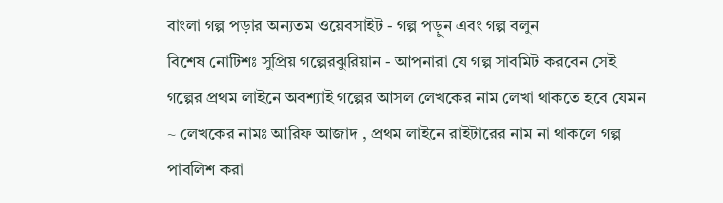বাংলা গল্প পড়ার অন্যতম ওয়েবসাইট - গল্প পড়ুন এবং গল্প বলুন
বিশেষ নোটিশঃ সুপ্রিয় গল্পেরঝুরিয়ান - আপনারা যে গল্প সাবমিট করবেন সেই গল্পের প্রথম লাইনে অবশ্যাই গল্পের আসল লেখকের নাম লেখা থাকতে হবে যেমন ~ লেখকের নামঃ আরিফ আজাদ , প্রথম লাইনে রাইটারের নাম না থাকলে গল্প পাবলিশ করা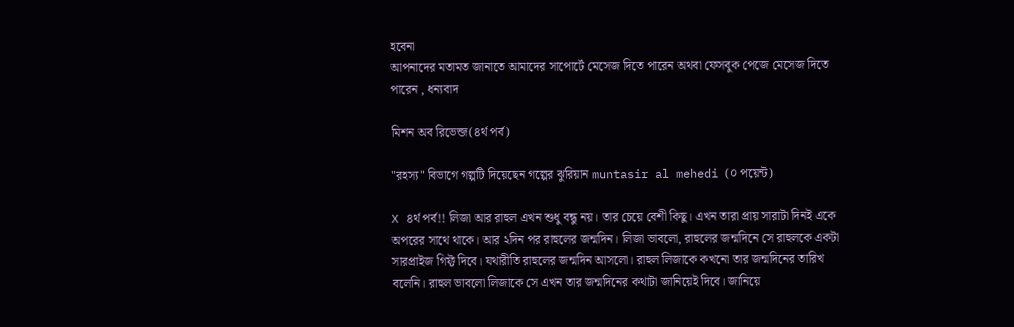হবেনা
আপনাদের মতামত জানাতে আমাদের সাপোর্টে মেসেজ দিতে পারেন অথবা ফেসবুক পেজে মেসেজ দিতে পারেন , ধন্যবাদ

মিশন অব রিভেন্জ(৪র্থ পর্ব)

"রহস্য" বিভাগে গল্পটি দিয়েছেন গল্পের ঝুরিয়ান muntasir al mehedi (০ পয়েন্ট)

X ৪র্থ পর্ব!! লিজা আর রাহুল এখন শুধু বন্ধু নয়। তার চেয়ে বেশী কিছু। এখন তারা প্রায় সারাটা দিনই একে অপরের সাথে থাকে। আর ২দিন পর রাহুলের জন্মদিন। লিজা ভাবলো, রাহুলের জন্মদিনে সে রাহুলকে একটা সারপ্রাইজ গিফ্ট দিবে। যথারীতি রাহুলের জন্মদিন আসলো। রাহুল লিজাকে কখনো তার জন্মদিনের তারিখ বলেনি। রাহুল ভাবলো লিজাকে সে এখন তার জন্মদিনের কথাটা জানিয়েই দিবে। জানিয়ে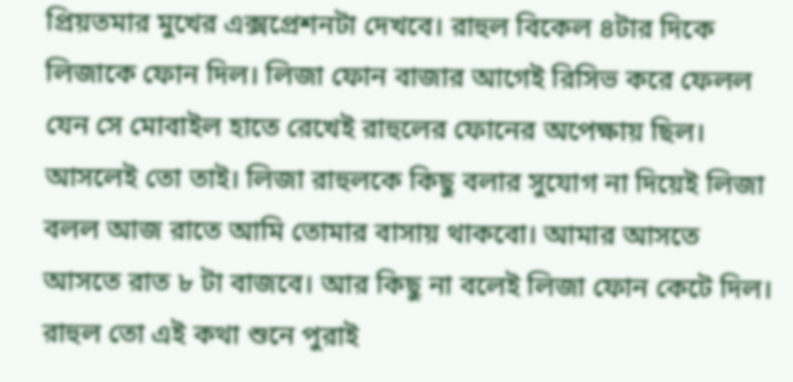প্রিয়তমার মুখের এক্সপ্রেশনটা দেখবে। রাহুল বিকেল ৪টার দিকে লিজাকে ফোন দিল। লিজা ফোন বাজার আগেই রিসিভ করে ফেলল যেন সে মোবাইল হাতে রেখেই রাহুলের ফোনের অপেক্ষায় ছিল। আসলেই তো তাই। লিজা রাহুলকে কিছু বলার সুযোগ না দিয়েই লিজা বলল আজ রাতে আমি তোমার বাসায় থাকবো। আমার আসতে আসতে রাত ৮ টা বাজবে। আর কিছু না বলেই লিজা ফোন কেটে দিল। রাহুল তো এই কথা শুনে পুরাই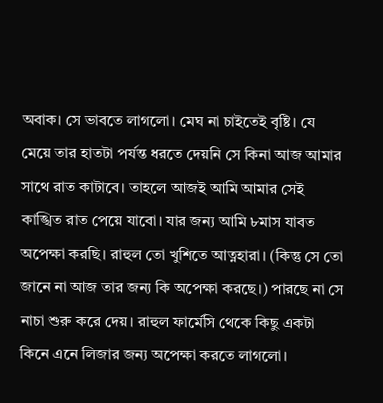অবাক। সে ভাবতে লাগলো। মেঘ না চাইতেই বৃষ্টি। যে মেয়ে তার হাতটা পর্যন্ত ধরতে দেয়নি সে কিনা আজ আমার সাথে রাত কাটাবে। তাহলে আজই আমি আমার সেই কাঙ্খিত রাত পেয়ে যাবো। যার জন্য আমি ৮মাস যাবত অপেক্ষা করছি। রাহুল তো খুশিতে আত্নহারা। (কিন্তু সে তো জানে না আজ তার জন্য কি অপেক্ষা করছে।) পারছে না সে নাচা শুরু করে দেয়। রাহুল ফার্মেসি থেকে কিছু একটা কিনে এনে লিজার জন্য অপেক্ষা করতে লাগলো।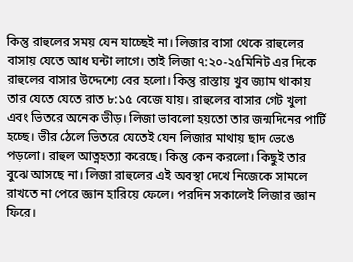কিন্তু রাহুলের সময় যেন যাচ্ছেই না। লিজার বাসা থেকে রাহুলের বাসায় যেতে আধ ঘন্টা লাগে। তাই লিজা ৭:২০-২৫মিনিট এর দিকে রাহুলের বাসার উদ্দেশ্যে বের হলো। কিন্তু রাস্তায় খুব জ্যাম থাকায় তার যেতে যেতে রাত ৮:১৫ বেজে যায়। রাহুলের বাসার গেট খুলা এবং ভিতরে অনেক ভীড়। লিজা ভাবলো হয়তো তার জন্মদিনের পার্টি হচ্ছে। ভীর ঠেলে ভিতরে যেতেই যেন লিজার মাথায় ছাদ ভেঙে পড়লো। রাহুল আত্নহত্যা করেছে। কিন্তু কেন করলো। কিছুই তার বুঝে আসছে না। লিজা রাহুলের এই অবস্থা দেখে নিজেকে সামলে রাখতে না পেরে জ্ঞান হারিয়ে ফেলে। পরদিন সকালেই লিজার জ্ঞান ফিরে।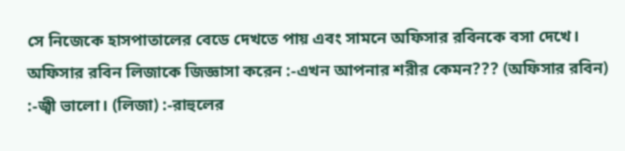সে নিজেকে হাসপাতালের বেডে দেখতে পায় এবং সামনে অফিসার রবিনকে বসা দেখে। অফিসার রবিন লিজাকে জিজ্ঞাসা করেন :-এখন আপনার শরীর কেমন??? (অফিসার রবিন) :-জ্বী ভালো। (লিজা) :-রাহুলের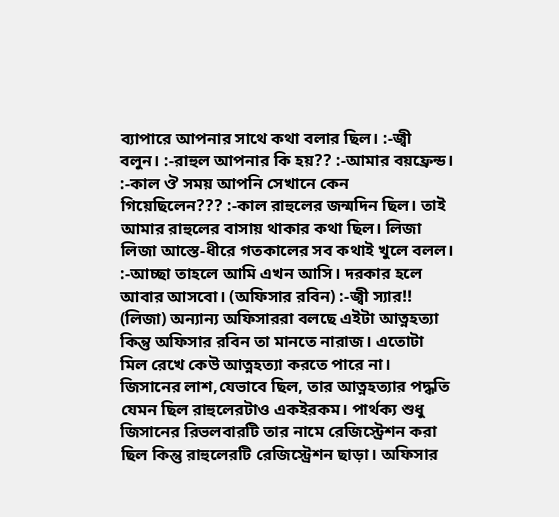ব্যাপারে আপনার সাথে কথা বলার ছিল। :-জ্বী বলুন। :-রাহুল আপনার কি হয়?? :-আমার বয়ফ্রেন্ড। :-কাল ঔ সময় আপনি সেখানে কেন গিয়েছিলেন??? :-কাল রাহুলের জন্মদিন ছিল। তাই আমার রাহুলের বাসায় থাকার কথা ছিল। লিজা লিজা আস্তে-ধীরে গতকালের সব কথাই খুলে বলল। :-আচ্ছা তাহলে আমি এখন আসি। দরকার হলে আবার আসবো। (অফিসার রবিন) :-জ্বী স্যার!! (লিজা) অন্যান্য অফিসাররা বলছে এইটা আত্নহত্যা কিন্তু অফিসার রবিন তা মানতে নারাজ। এতোটা মিল রেখে কেউ আত্নহত্যা করতে পারে না। জিসানের লাশ,যেভাবে ছিল, তার আত্নহত্যার পদ্ধতি যেমন ছিল রাহুলেরটাও একইরকম। পার্থক্য শুধু জিসানের রিভলবারটি তার নামে রেজিস্ট্রেশন করা ছিল কিন্তু রাহুলেরটি রেজিস্ট্রেশন ছাড়া। অফিসার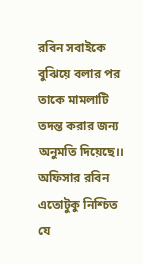রবিন সবাইকে বুঝিয়ে বলার পর তাকে মামলাটি তদন্ত করার জন্য অনুমতি দিয়েছে।। অফিসার রবিন এতোটুকু নিশ্চিত যে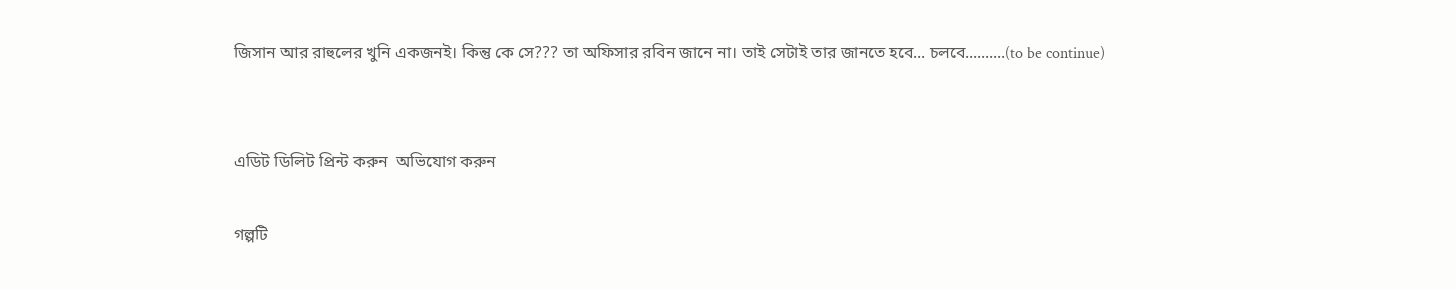জিসান আর রাহুলের খুনি একজনই। কিন্তু কে সে??? তা অফিসার রবিন জানে না। তাই সেটাই তার জানতে হবে... চলবে..........(to be continue)


এডিট ডিলিট প্রিন্ট করুন  অভিযোগ করুন

গল্পটি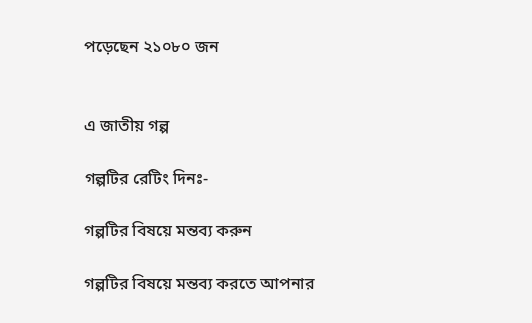পড়েছেন ২১০৮০ জন


এ জাতীয় গল্প

গল্পটির রেটিং দিনঃ-

গল্পটির বিষয়ে মন্তব্য করুন

গল্পটির বিষয়ে মন্তব্য করতে আপনার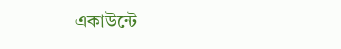একাউন্টে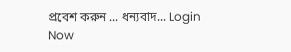প্রবেশ করুন ... ধন্যবাদ... Login Now